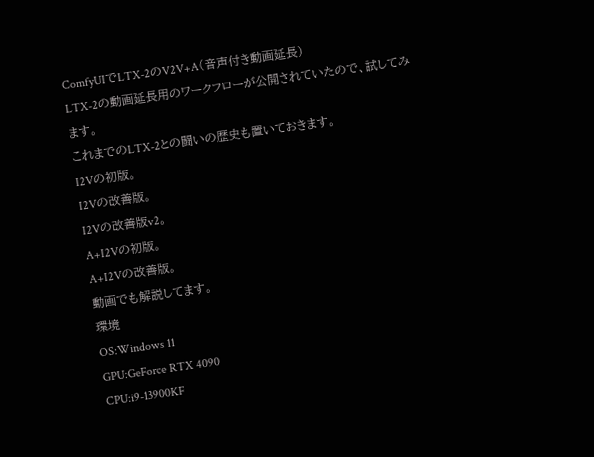ComfyUIでLTX-2のV2V+A(音声付き動画延長)
LTX-2の動画延長用のワークフローが公開されていたので、試してみます。
これまでのLTX-2との闘いの歴史も置いておきます。
I2Vの初版。
I2Vの改善版。
I2Vの改善版v2。
A+I2Vの初版。
A+I2Vの改善版。
動画でも解説してます。
環境
OS:Windows 11
GPU:GeForce RTX 4090
CPU:i9-13900KF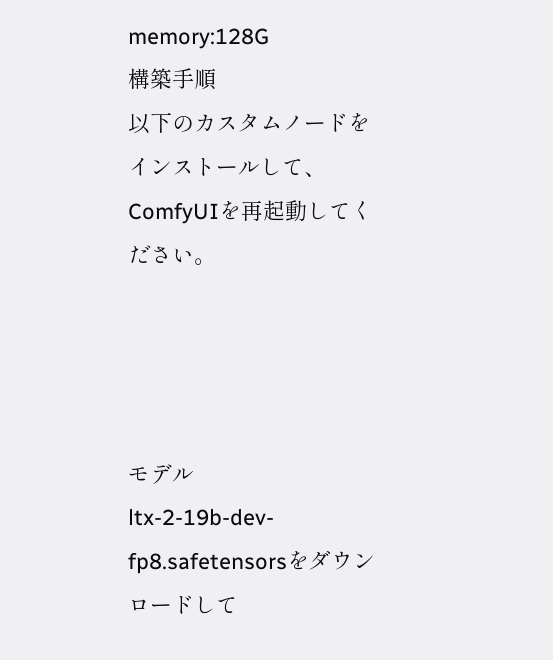memory:128G
構築手順
以下のカスタムノードをインストールして、ComfyUIを再起動してください。




モデル
ltx-2-19b-dev-fp8.safetensorsをダウンロードして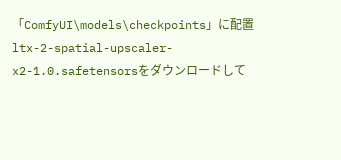「ComfyUI\models\checkpoints」に配置
ltx-2-spatial-upscaler-x2-1.0.safetensorsをダウンロードして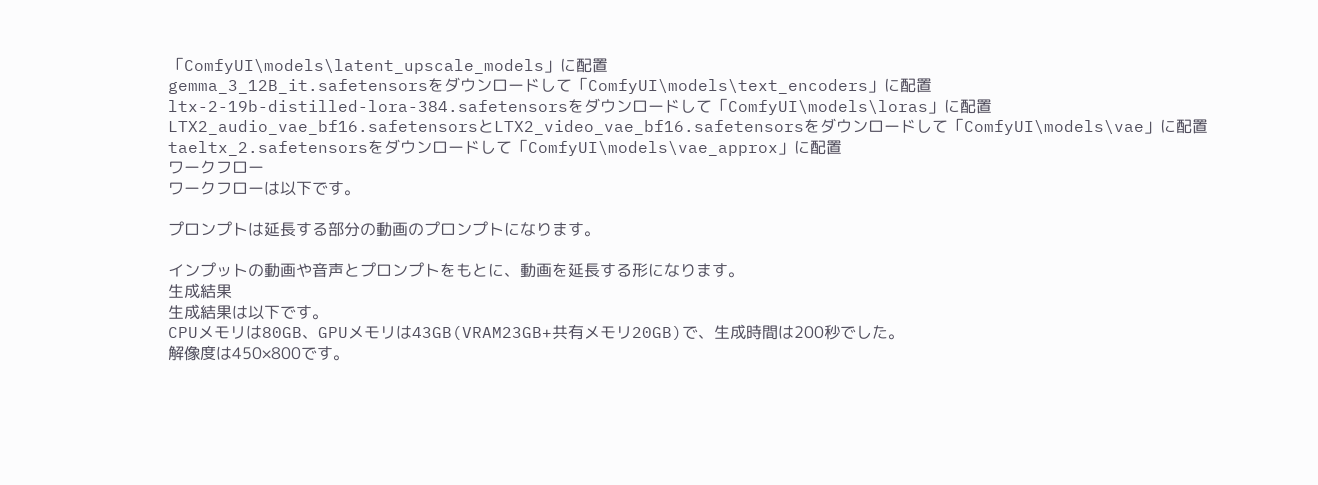「ComfyUI\models\latent_upscale_models」に配置
gemma_3_12B_it.safetensorsをダウンロードして「ComfyUI\models\text_encoders」に配置
ltx-2-19b-distilled-lora-384.safetensorsをダウンロードして「ComfyUI\models\loras」に配置
LTX2_audio_vae_bf16.safetensorsとLTX2_video_vae_bf16.safetensorsをダウンロードして「ComfyUI\models\vae」に配置
taeltx_2.safetensorsをダウンロードして「ComfyUI\models\vae_approx」に配置
ワークフロー
ワークフローは以下です。

プロンプトは延長する部分の動画のプロンプトになります。

インプットの動画や音声とプロンプトをもとに、動画を延長する形になります。
生成結果
生成結果は以下です。
CPUメモリは80GB、GPUメモリは43GB(VRAM23GB+共有メモリ20GB)で、生成時間は200秒でした。
解像度は450×800です。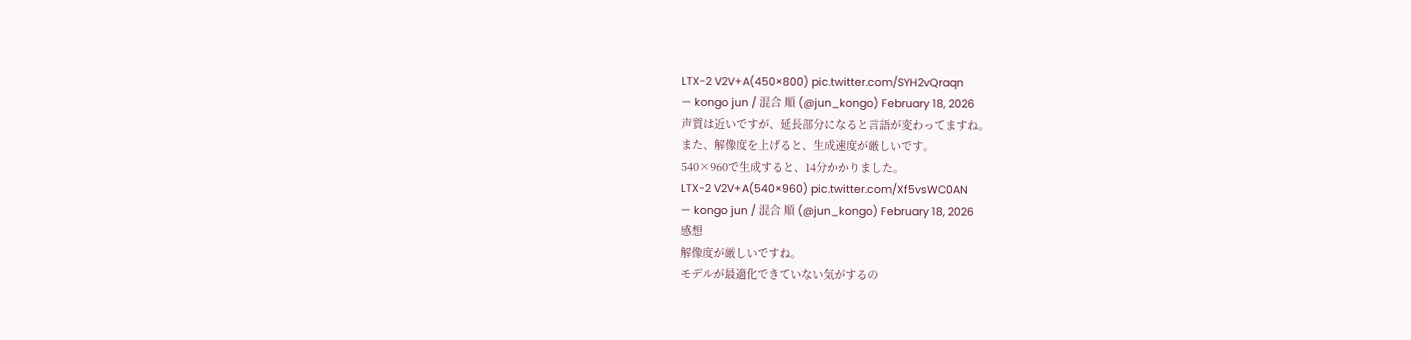LTX-2 V2V+A(450×800) pic.twitter.com/SYH2vQraqn
— kongo jun / 混合 順 (@jun_kongo) February 18, 2026
声質は近いですが、延長部分になると言語が変わってますね。
また、解像度を上げると、生成速度が厳しいです。
540×960で生成すると、14分かかりました。
LTX-2 V2V+A(540×960) pic.twitter.com/Xf5vsWC0AN
— kongo jun / 混合 順 (@jun_kongo) February 18, 2026
感想
解像度が厳しいですね。
モデルが最適化できていない気がするの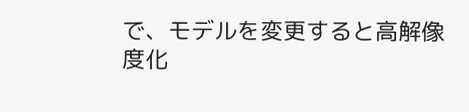で、モデルを変更すると高解像度化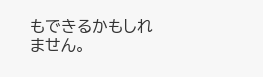もできるかもしれません。